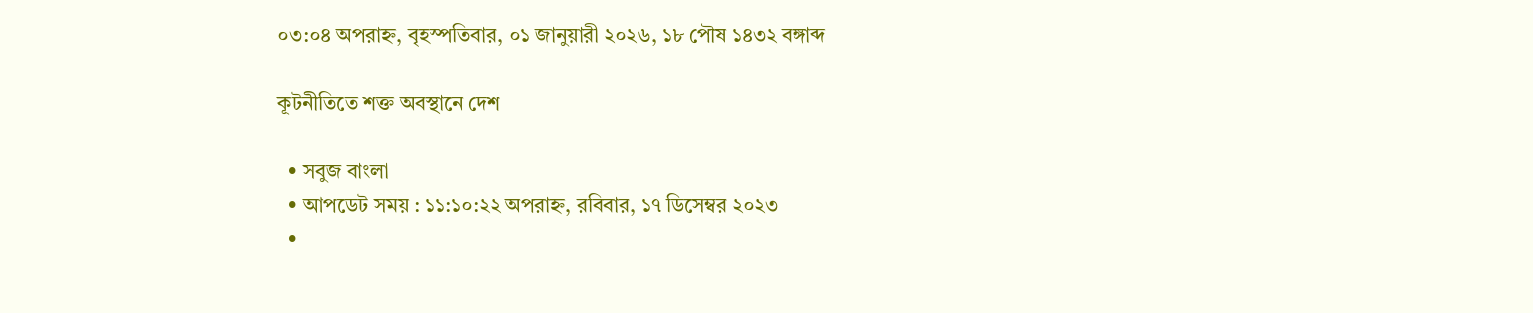০৩:০৪ অপরাহ্ন, বৃহস্পতিবার, ০১ জানুয়ারী ২০২৬, ১৮ পৌষ ১৪৩২ বঙ্গাব্দ

কূটনীতিতে শক্ত অবস্থানে দেশ

  • সবুজ বাংলা
  • আপডেট সময় : ১১:১০:২২ অপরাহ্ন, রবিবার, ১৭ ডিসেম্বর ২০২৩
  •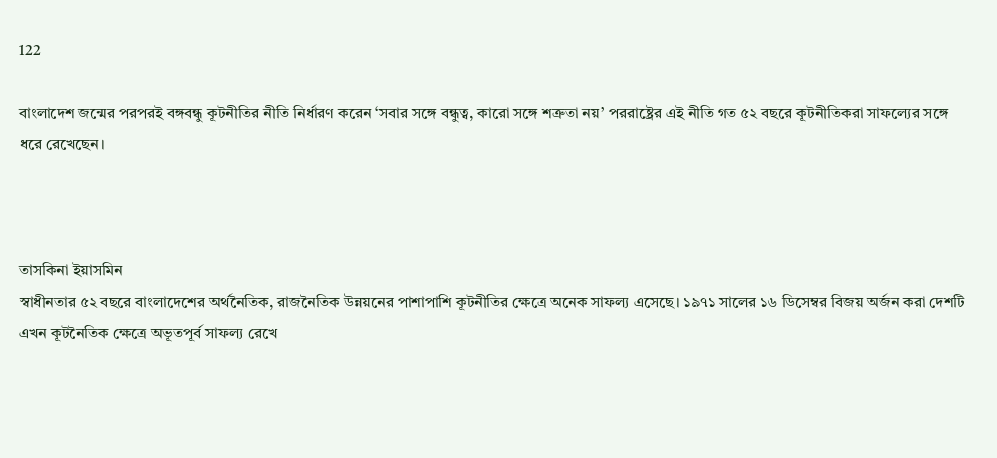122

বাংলাদেশ জন্মের পরপরই বঙ্গবন্ধু কূটনীতির নীতি নির্ধারণ করেন ‘সবার সঙ্গে বন্ধুত্ব, কারো সঙ্গে শত্রুতা নয়’ পররাষ্ট্রের এই নীতি গত ৫২ বছরে কূটনীতিকরা সাফল্যের সঙ্গে ধরে রেখেছেন।



তাসকিনা ইয়াসমিন
স্বাধীনতার ৫২ বছরে বাংলাদেশের অর্থনৈতিক, রাজনৈতিক উন্নয়নের পাশাপাশি কূটনীতির ক্ষেত্রে অনেক সাফল্য এসেছে। ১৯৭১ সালের ১৬ ডিসেম্বর বিজয় অর্জন করা দেশটি এখন কূটনৈতিক ক্ষেত্রে অভূতপূর্ব সাফল্য রেখে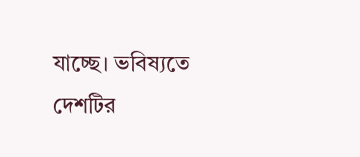যাচ্ছে। ভবিষ্যতে দেশটির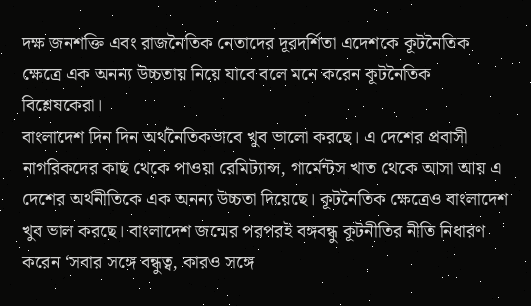দক্ষ জনশক্তি এবং রাজনৈতিক নেতাদের দূরদর্শিতা এদেশকে কূটনৈতিক ক্ষেত্রে এক অনন্য উচ্চতায় নিয়ে যাবে বলে মনে করেন কূটনৈতিক বিশ্লেষকেরা।
বাংলাদেশ দিন দিন অর্থনৈতিকভাবে খুব ভালো করছে। এ দেশের প্রবাসী নাগরিকদের কাছ থেকে পাওয়া রেমিট্যান্স, গার্মেন্টস খাত থেকে আসা আয় এ দেশের অর্থনীতিকে এক অনন্য উচ্চতা দিয়েছে। কূটনৈতিক ক্ষেত্রেও বাংলাদেশ খুব ভাল করছে। বাংলাদেশ জন্মের পরপরই বঙ্গবন্ধু কূটনীতির নীতি নিধারণ করেন ‘সবার সঙ্গে বন্ধুত্ব, কারও সঙ্গে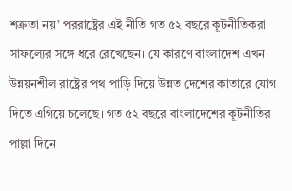শত্রুতা নয়’ পররাষ্ট্রের এই নীতি গত ৫২ বছরে কূটনীতিকরা সাফল্যের সঙ্গে ধরে রেখেছেন। যে কারণে বাংলাদেশ এখন উন্নয়নশীল রাষ্ট্রের পথ পাড়ি দিয়ে উন্নত দেশের কাতারে যোগ দিতে এগিয়ে চলেছে। গত ৫২ বছরে বাংলাদেশের কূটনীতির পাল্লা দিনে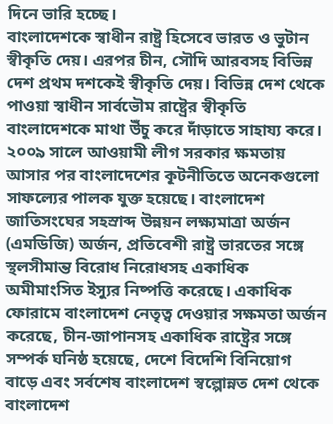দিনে ভারি হচ্ছে।
বাংলাদেশকে স্বাধীন রাষ্ট্র হিসেবে ভারত ও ভুটান স্বীকৃতি দেয়। এরপর চীন, সৌদি আরবসহ বিভিন্ন দেশ প্রথম দশকেই স্বীকৃতি দেয়। বিভিন্ন দেশ থেকে পাওয়া স্বাধীন সার্বভৌম রাষ্ট্রের স্বীকৃতি বাংলাদেশকে মাথা উঁচু করে দাঁড়াতে সাহায্য করে।
২০০৯ সালে আওয়ামী লীগ সরকার ক্ষমতায় আসার পর বাংলাদেশের কূটনীতিতে অনেকগুলো সাফল্যের পালক যুক্ত হয়েছে। বাংলাদেশ জাতিসংঘের সহস্রাব্দ উন্নয়ন লক্ষ্যমাত্রা অর্জন (এমডিজি) অর্জন, প্রতিবেশী রাষ্ট্র ভারতের সঙ্গে স্থলসীমান্ত বিরোধ নিরোধসহ একাধিক অমীমাংসিত ইস্যুর নিষ্পত্তি করেছে। একাধিক ফোরামে বাংলাদেশ নেতৃত্ব দেওয়ার সক্ষমতা অর্জন করেছে, চীন-জাপানসহ একাধিক রাষ্ট্রের সঙ্গে সম্পর্ক ঘনিষ্ঠ হয়েছে, দেশে বিদেশি বিনিয়োগ বাড়ে এবং সর্বশেষ বাংলাদেশ স্বল্পোন্নত দেশ থেকে বাংলাদেশ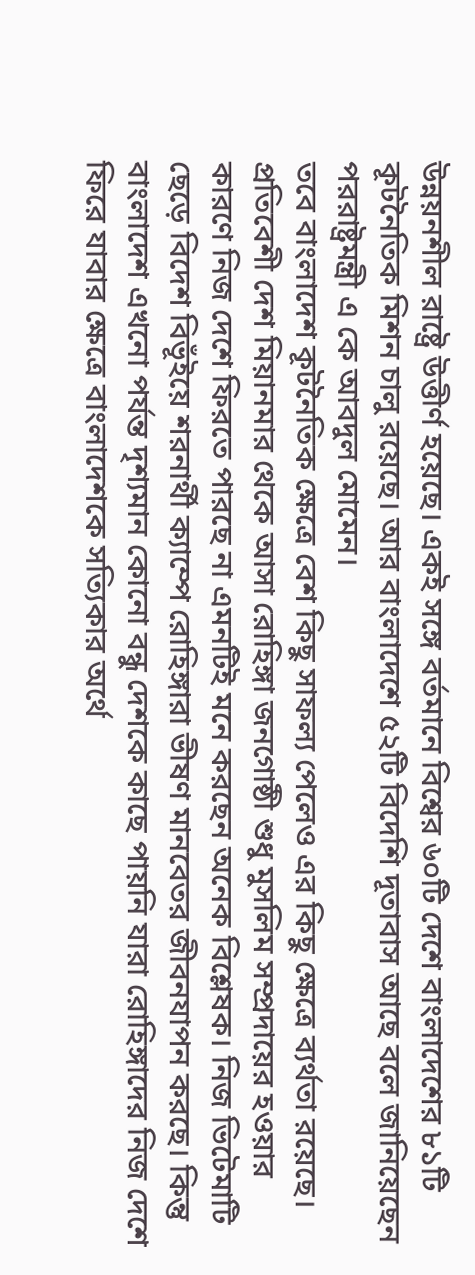উন্নয়নশীল রাষ্ট্রে উত্তীর্ণ হয়েছে। একই সঙ্গে বর্তমানে বিশ্বের ৬০টি দেশে বাংলাদেশের ৮১টি কূটনৈতিক মিশন চালু রয়েছে। আর বাংলাদেশে ৫২টি বিদেশি দূতাবাস আছে বলে জানিয়েছেন পররাষ্ট্রমন্ত্রী এ কে আবদুল মোমেন।
তবে বাংলাদেশ কূটনৈতিক ক্ষেত্রে বেশ কিছু সাফল্য পেলেও এর কিছু ক্ষেত্রে ব্যর্থতা রয়েছে। প্রতিবেশী দেশ মিয়ানমার থেকে আসা রোহিঙ্গা জনগোষ্ঠী শুধু মুসলিম সম্প্রদায়ের হওয়ার কারণে নিজ দেশে ফিরতে পারছে না এমনটিই মনে করছেন অনেক বিশ্লেষক। নিজ ভিটেমাটি ছেড়ে বিদেশ বিভূঁইয়ে শরনার্থী ক্যাম্পে রোহিঙ্গারা ভীষণ মানবেতর জীবনযাপন করছে। কিন্তু বাংলাদেশ এখনো পর্যন্ত দৃশ্যমান কোনো বন্ধু দেশকে কাছে পায়নি যারা রোহিঙ্গাদের নিজ দেশে ফিরে যাবার ক্ষেত্রে বাংলাদেশকে সত্যিকার অর্থে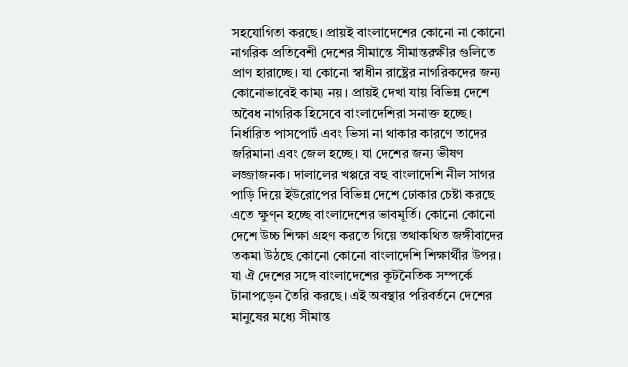সহযোগিতা করছে। প্রায়ই বাংলাদেশের কোনো না কোনো নাগরিক প্রতিবেশী দেশের সীমান্তে সীমান্তরক্ষীর গুলিতে প্রাণ হারাচ্ছে। যা কোনো স্বাধীন রাষ্ট্রের নাগরিকদের জন্য কোনোভাবেই কাম্য নয়। প্রায়ই দেখা যায় বিভিন্ন দেশে অবৈধ নাগরিক হিসেবে বাংলাদেশিরা সনাক্ত হচ্ছে। নির্ধারিত পাসপোর্ট এবং ভিসা না থাকার কারণে তাদের জরিমানা এবং জেল হচ্ছে। যা দেশের জন্য ভীষণ লজ্জাজনক। দালালের খপ্পরে বহু বাংলাদেশি নীল সাগর পাড়ি দিয়ে ইউরোপের বিভিন্ন দেশে ঢোকার চেষ্টা করছে এতে ক্ষুণ্ন হচ্ছে বাংলাদেশের ভাবমূর্তি। কোনো কোনো দেশে উচ্চ শিক্ষা গ্রহণ করতে গিয়ে তথাকথিত জঙ্গীবাদের তকমা উঠছে কোনো কোনো বাংলাদেশি শিক্ষার্থীর উপর। যা ঐ দেশের সঙ্গে বাংলাদেশের কূটনৈতিক সম্পর্কে টানাপড়েন তৈরি করছে। এই অবস্থার পরিবর্তনে দেশের মানুষের মধ্যে সীমান্ত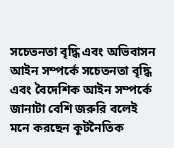সচেতনতা বৃদ্ধি এবং অভিবাসন আইন সম্পর্কে সচেতনতা বৃদ্ধি এবং বৈদেশিক আইন সম্পর্কে জানাটা বেশি জরুরি বলেই মনে করছেন কূটনৈতিক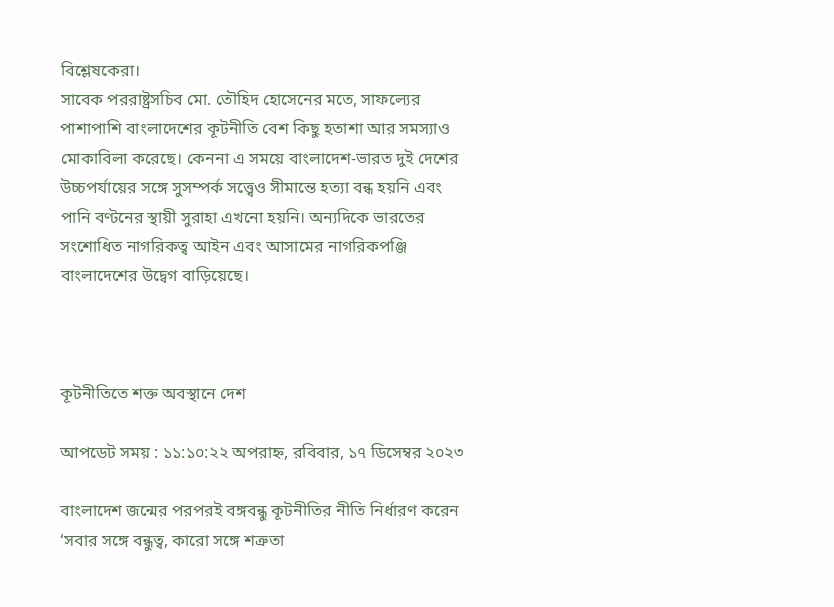বিশ্লেষকেরা।
সাবেক পররাষ্ট্রসচিব মো. তৌহিদ হোসেনের মতে, সাফল্যের পাশাপাশি বাংলাদেশের কূটনীতি বেশ কিছু হতাশা আর সমস্যাও মোকাবিলা করেছে। কেননা এ সময়ে বাংলাদেশ-ভারত দুই দেশের উচ্চপর্যায়ের সঙ্গে সুসম্পর্ক সত্ত্বেও সীমান্তে হত্যা বন্ধ হয়নি এবং পানি বণ্টনের স্থায়ী সুরাহা এখনো হয়নি। অন্যদিকে ভারতের সংশোধিত নাগরিকত্ব আইন এবং আসামের নাগরিকপঞ্জি বাংলাদেশের উদ্বেগ বাড়িয়েছে।



কূটনীতিতে শক্ত অবস্থানে দেশ

আপডেট সময় : ১১:১০:২২ অপরাহ্ন, রবিবার, ১৭ ডিসেম্বর ২০২৩

বাংলাদেশ জন্মের পরপরই বঙ্গবন্ধু কূটনীতির নীতি নির্ধারণ করেন ‘সবার সঙ্গে বন্ধুত্ব, কারো সঙ্গে শত্রুতা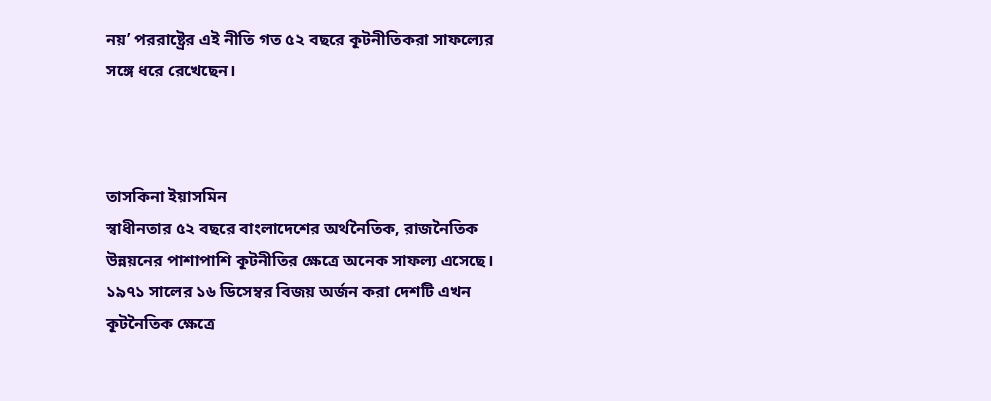নয়’ পররাষ্ট্রের এই নীতি গত ৫২ বছরে কূটনীতিকরা সাফল্যের সঙ্গে ধরে রেখেছেন।



তাসকিনা ইয়াসমিন
স্বাধীনতার ৫২ বছরে বাংলাদেশের অর্থনৈতিক, রাজনৈতিক উন্নয়নের পাশাপাশি কূটনীতির ক্ষেত্রে অনেক সাফল্য এসেছে। ১৯৭১ সালের ১৬ ডিসেম্বর বিজয় অর্জন করা দেশটি এখন কূটনৈতিক ক্ষেত্রে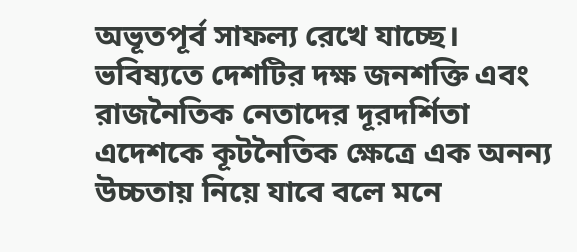অভূতপূর্ব সাফল্য রেখে যাচ্ছে। ভবিষ্যতে দেশটির দক্ষ জনশক্তি এবং রাজনৈতিক নেতাদের দূরদর্শিতা এদেশকে কূটনৈতিক ক্ষেত্রে এক অনন্য উচ্চতায় নিয়ে যাবে বলে মনে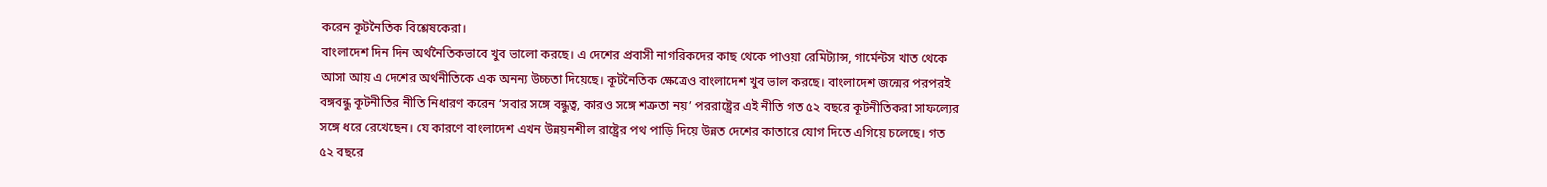করেন কূটনৈতিক বিশ্লেষকেরা।
বাংলাদেশ দিন দিন অর্থনৈতিকভাবে খুব ভালো করছে। এ দেশের প্রবাসী নাগরিকদের কাছ থেকে পাওয়া রেমিট্যান্স, গার্মেন্টস খাত থেকে আসা আয় এ দেশের অর্থনীতিকে এক অনন্য উচ্চতা দিয়েছে। কূটনৈতিক ক্ষেত্রেও বাংলাদেশ খুব ভাল করছে। বাংলাদেশ জন্মের পরপরই বঙ্গবন্ধু কূটনীতির নীতি নিধারণ করেন ‘সবার সঙ্গে বন্ধুত্ব, কারও সঙ্গে শত্রুতা নয়’ পররাষ্ট্রের এই নীতি গত ৫২ বছরে কূটনীতিকরা সাফল্যের সঙ্গে ধরে রেখেছেন। যে কারণে বাংলাদেশ এখন উন্নয়নশীল রাষ্ট্রের পথ পাড়ি দিয়ে উন্নত দেশের কাতারে যোগ দিতে এগিয়ে চলেছে। গত ৫২ বছরে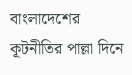বাংলাদেশের কূটনীতির পাল্লা দিনে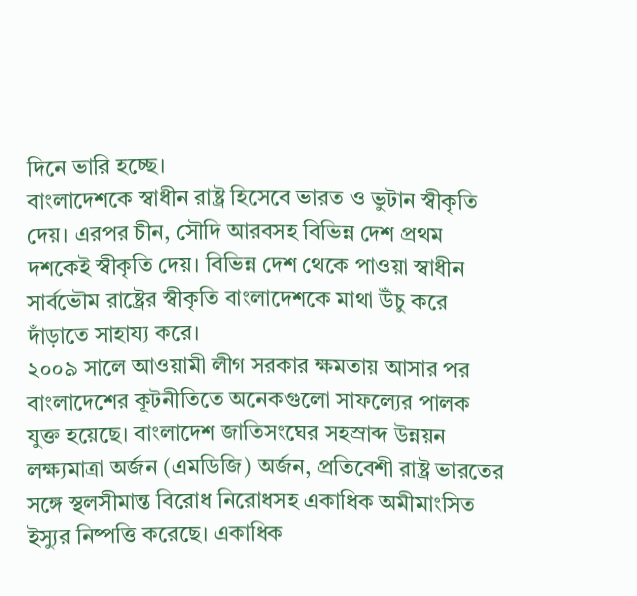দিনে ভারি হচ্ছে।
বাংলাদেশকে স্বাধীন রাষ্ট্র হিসেবে ভারত ও ভুটান স্বীকৃতি দেয়। এরপর চীন, সৌদি আরবসহ বিভিন্ন দেশ প্রথম দশকেই স্বীকৃতি দেয়। বিভিন্ন দেশ থেকে পাওয়া স্বাধীন সার্বভৌম রাষ্ট্রের স্বীকৃতি বাংলাদেশকে মাথা উঁচু করে দাঁড়াতে সাহায্য করে।
২০০৯ সালে আওয়ামী লীগ সরকার ক্ষমতায় আসার পর বাংলাদেশের কূটনীতিতে অনেকগুলো সাফল্যের পালক যুক্ত হয়েছে। বাংলাদেশ জাতিসংঘের সহস্রাব্দ উন্নয়ন লক্ষ্যমাত্রা অর্জন (এমডিজি) অর্জন, প্রতিবেশী রাষ্ট্র ভারতের সঙ্গে স্থলসীমান্ত বিরোধ নিরোধসহ একাধিক অমীমাংসিত ইস্যুর নিষ্পত্তি করেছে। একাধিক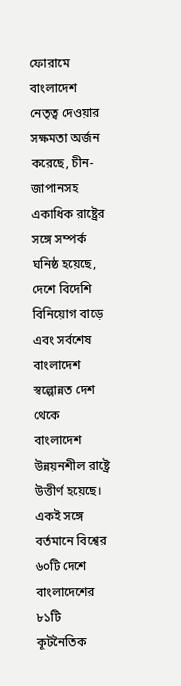ফোরামে বাংলাদেশ নেতৃত্ব দেওয়ার সক্ষমতা অর্জন করেছে, চীন-জাপানসহ একাধিক রাষ্ট্রের সঙ্গে সম্পর্ক ঘনিষ্ঠ হয়েছে, দেশে বিদেশি বিনিয়োগ বাড়ে এবং সর্বশেষ বাংলাদেশ স্বল্পোন্নত দেশ থেকে বাংলাদেশ উন্নয়নশীল রাষ্ট্রে উত্তীর্ণ হয়েছে। একই সঙ্গে বর্তমানে বিশ্বের ৬০টি দেশে বাংলাদেশের ৮১টি কূটনৈতিক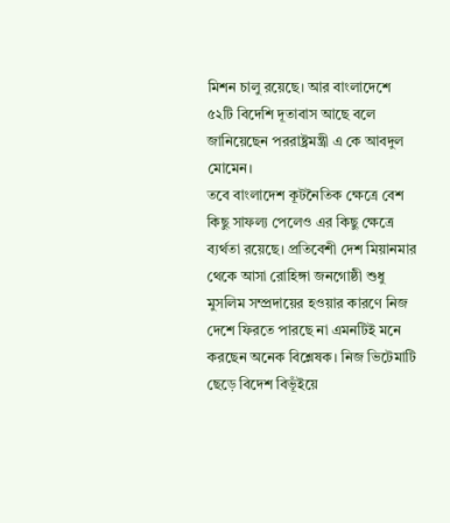মিশন চালু রয়েছে। আর বাংলাদেশে ৫২টি বিদেশি দূতাবাস আছে বলে জানিয়েছেন পররাষ্ট্রমন্ত্রী এ কে আবদুল মোমেন।
তবে বাংলাদেশ কূটনৈতিক ক্ষেত্রে বেশ কিছু সাফল্য পেলেও এর কিছু ক্ষেত্রে ব্যর্থতা রয়েছে। প্রতিবেশী দেশ মিয়ানমার থেকে আসা রোহিঙ্গা জনগোষ্ঠী শুধু মুসলিম সম্প্রদায়ের হওয়ার কারণে নিজ দেশে ফিরতে পারছে না এমনটিই মনে করছেন অনেক বিশ্লেষক। নিজ ভিটেমাটি ছেড়ে বিদেশ বিভূঁইয়ে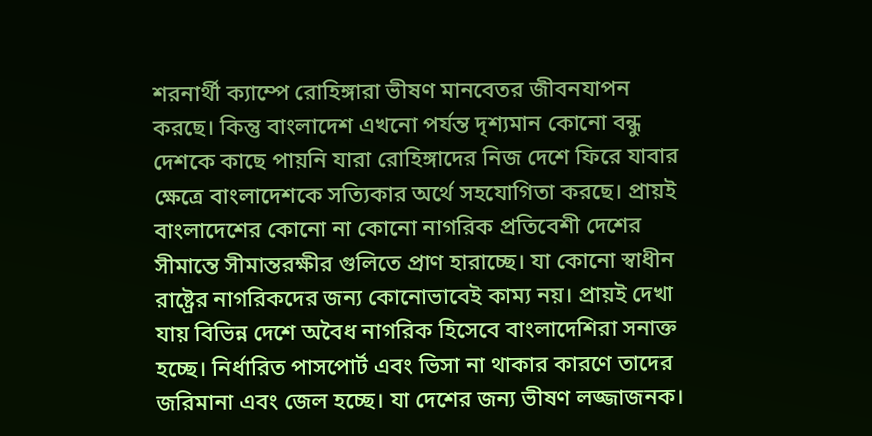শরনার্থী ক্যাম্পে রোহিঙ্গারা ভীষণ মানবেতর জীবনযাপন করছে। কিন্তু বাংলাদেশ এখনো পর্যন্ত দৃশ্যমান কোনো বন্ধু দেশকে কাছে পায়নি যারা রোহিঙ্গাদের নিজ দেশে ফিরে যাবার ক্ষেত্রে বাংলাদেশকে সত্যিকার অর্থে সহযোগিতা করছে। প্রায়ই বাংলাদেশের কোনো না কোনো নাগরিক প্রতিবেশী দেশের সীমান্তে সীমান্তরক্ষীর গুলিতে প্রাণ হারাচ্ছে। যা কোনো স্বাধীন রাষ্ট্রের নাগরিকদের জন্য কোনোভাবেই কাম্য নয়। প্রায়ই দেখা যায় বিভিন্ন দেশে অবৈধ নাগরিক হিসেবে বাংলাদেশিরা সনাক্ত হচ্ছে। নির্ধারিত পাসপোর্ট এবং ভিসা না থাকার কারণে তাদের জরিমানা এবং জেল হচ্ছে। যা দেশের জন্য ভীষণ লজ্জাজনক।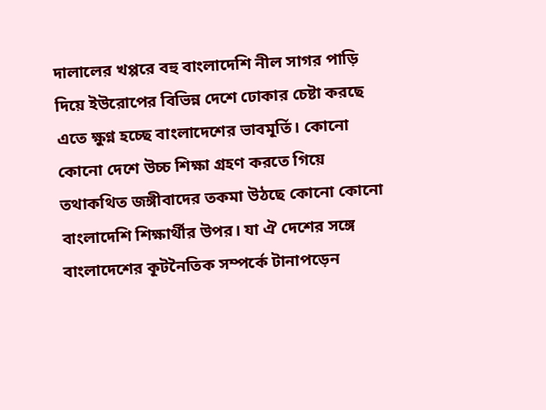দালালের খপ্পরে বহু বাংলাদেশি নীল সাগর পাড়ি দিয়ে ইউরোপের বিভিন্ন দেশে ঢোকার চেষ্টা করছে এতে ক্ষুণ্ন হচ্ছে বাংলাদেশের ভাবমূর্তি। কোনো কোনো দেশে উচ্চ শিক্ষা গ্রহণ করতে গিয়ে তথাকথিত জঙ্গীবাদের তকমা উঠছে কোনো কোনো বাংলাদেশি শিক্ষার্থীর উপর। যা ঐ দেশের সঙ্গে বাংলাদেশের কূটনৈতিক সম্পর্কে টানাপড়েন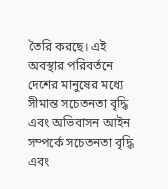তৈরি করছে। এই অবস্থার পরিবর্তনে দেশের মানুষের মধ্যে সীমান্ত সচেতনতা বৃদ্ধি এবং অভিবাসন আইন সম্পর্কে সচেতনতা বৃদ্ধি এবং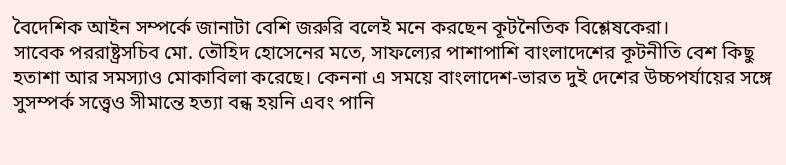বৈদেশিক আইন সম্পর্কে জানাটা বেশি জরুরি বলেই মনে করছেন কূটনৈতিক বিশ্লেষকেরা।
সাবেক পররাষ্ট্রসচিব মো. তৌহিদ হোসেনের মতে, সাফল্যের পাশাপাশি বাংলাদেশের কূটনীতি বেশ কিছু হতাশা আর সমস্যাও মোকাবিলা করেছে। কেননা এ সময়ে বাংলাদেশ-ভারত দুই দেশের উচ্চপর্যায়ের সঙ্গে সুসম্পর্ক সত্ত্বেও সীমান্তে হত্যা বন্ধ হয়নি এবং পানি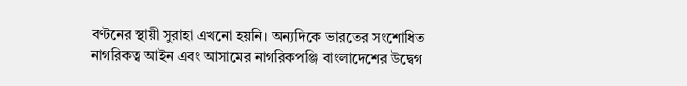বণ্টনের স্থায়ী সুরাহা এখনো হয়নি। অন্যদিকে ভারতের সংশোধিত নাগরিকত্ব আইন এবং আসামের নাগরিকপঞ্জি বাংলাদেশের উদ্বেগ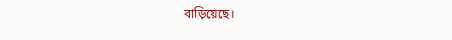বাড়িয়েছে।